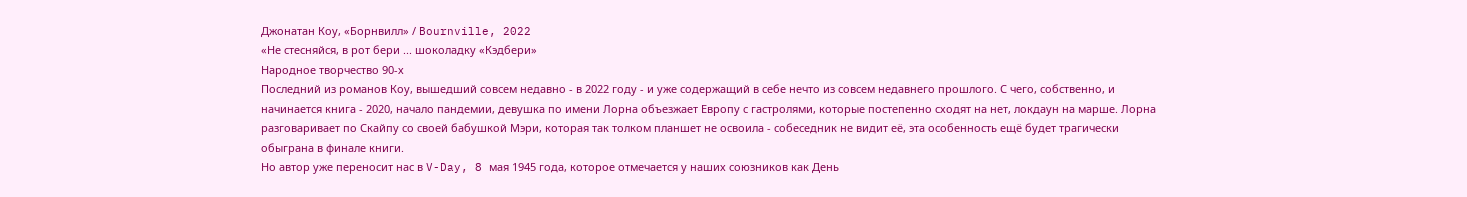Джонатан Коу, «Борнвилл» / Bournville, 2022
«Не стесняйся, в рот бери ... шоколадку «Кэдбери»
Народное творчество 90-х
Последний из романов Коу, вышедший совсем недавно - в 2022 году - и уже содержащий в себе нечто из совсем недавнего прошлого. С чего, собственно, и начинается книга - 2020, начало пандемии, девушка по имени Лорна объезжает Европу с гастролями, которые постепенно сходят на нет, локдаун на марше. Лорна разговаривает по Скайпу со своей бабушкой Мэри, которая так толком планшет не освоила - собеседник не видит её, эта особенность ещё будет трагически обыграна в финале книги.
Но автор уже переносит нас в V-Day, 8 мая 1945 года, которое отмечается у наших союзников как День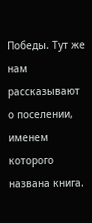Победы. Тут же нам рассказывают о поселении, именем которого названа книга.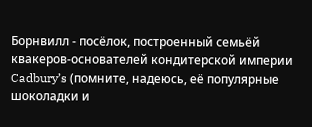Борнвилл - посёлок, построенный семьёй квакеров-основателей кондитерской империи Cadbury’s (помните, надеюсь, её популярные шоколадки и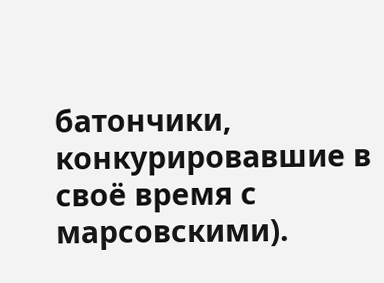батончики, конкурировавшие в своё время с марсовскими).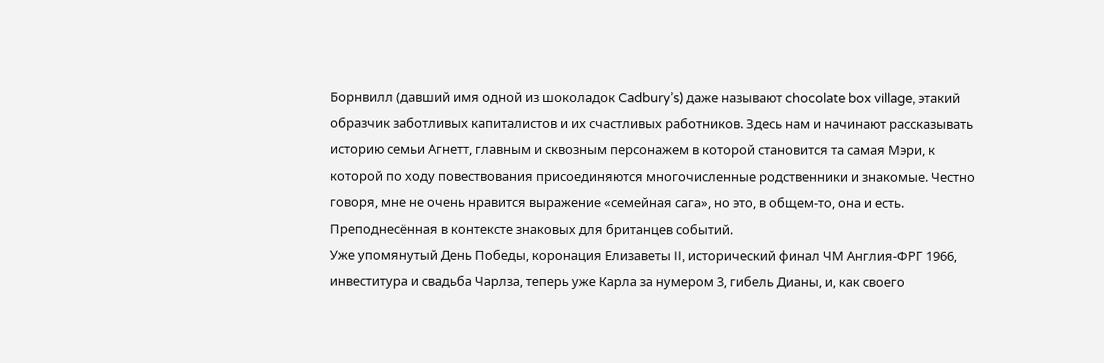Борнвилл (давший имя одной из шоколадок Cadbury’s) даже называют chocolate box village, этакий образчик заботливых капиталистов и их счастливых работников. Здесь нам и начинают рассказывать историю семьи Агнетт, главным и сквозным персонажем в которой становится та самая Мэри, к которой по ходу повествования присоединяются многочисленные родственники и знакомые. Честно говоря, мне не очень нравится выражение «семейная сага», но это, в общем-то, она и есть. Преподнесённая в контексте знаковых для британцев событий.
Уже упомянутый День Победы, коронация Елизаветы II, исторический финал ЧМ Англия-ФРГ 1966, инвеститура и свадьба Чарлза, теперь уже Карла за нумером 3, гибель Дианы, и, как своего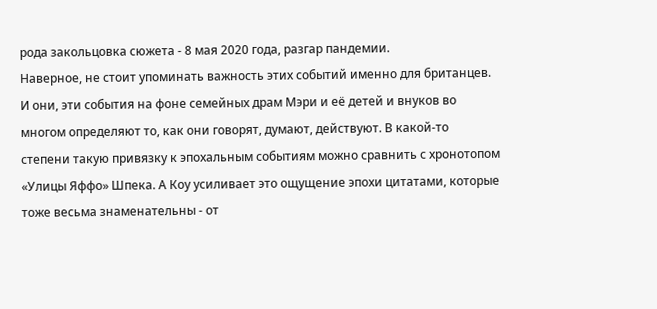рода закольцовка сюжета - 8 мая 2020 года, разгар пандемии.
Наверное, не стоит упоминать важность этих событий именно для британцев. И они, эти события на фоне семейных драм Мэри и её детей и внуков во многом определяют то, как они говорят, думают, действуют. В какой-то степени такую привязку к эпохальным событиям можно сравнить с хронотопом «Улицы Яффо» Шпека. А Коу усиливает это ощущение эпохи цитатами, которые тоже весьма знаменательны - от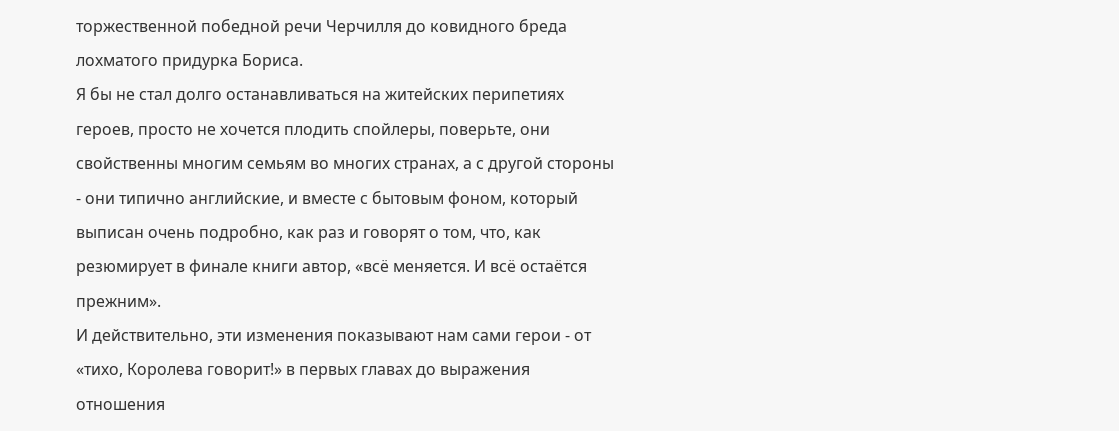торжественной победной речи Черчилля до ковидного бреда лохматого придурка Бориса.
Я бы не стал долго останавливаться на житейских перипетиях героев, просто не хочется плодить спойлеры, поверьте, они свойственны многим семьям во многих странах, а с другой стороны - они типично английские, и вместе с бытовым фоном, который выписан очень подробно, как раз и говорят о том, что, как резюмирует в финале книги автор, «всё меняется. И всё остаётся прежним».
И действительно, эти изменения показывают нам сами герои - от «тихо, Королева говорит!» в первых главах до выражения отношения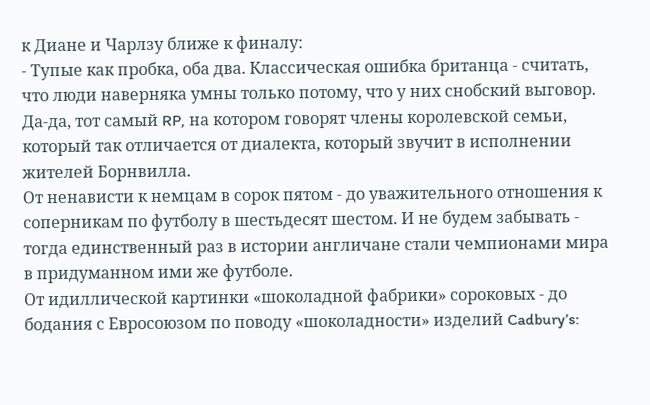к Диане и Чарлзу ближе к финалу:
- Тупые как пробка, оба два. Классическая ошибка британца - считать, что люди наверняка умны только потому, что у них снобский выговор.
Да-да, тот самый RP, на котором говорят члены королевской семьи, который так отличается от диалекта, который звучит в исполнении жителей Борнвилла.
От ненависти к немцам в сорок пятом - до уважительного отношения к соперникам по футболу в шестьдесят шестом. И не будем забывать - тогда единственный раз в истории англичане стали чемпионами мира в придуманном ими же футболе.
От идиллической картинки «шоколадной фабрики» сороковых - до бодания с Евросоюзом по поводу «шоколадности» изделий Cadbury’s: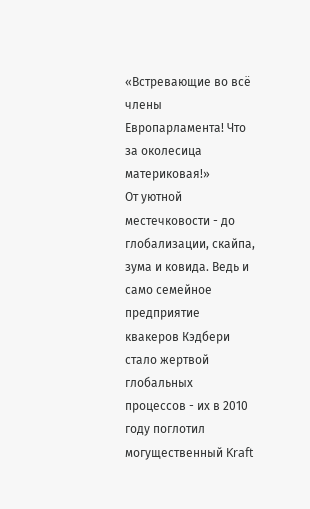«Встревающие во всё члены Европарламента! Что за околесица материковая!»
От уютной местечковости - до глобализации, скайпа, зума и ковида. Ведь и само семейное предприятие квакеров Кэдбери стало жертвой глобальных процессов - их в 2010 году поглотил могущественный Kraft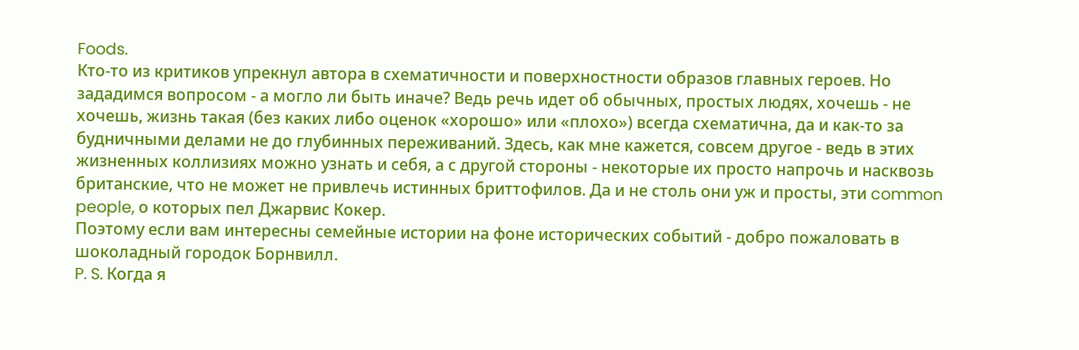Foods.
Кто-то из критиков упрекнул автора в схематичности и поверхностности образов главных героев. Но зададимся вопросом - а могло ли быть иначе? Ведь речь идет об обычных, простых людях, хочешь - не хочешь, жизнь такая (без каких либо оценок «хорошо» или «плохо») всегда схематична, да и как-то за будничными делами не до глубинных переживаний. Здесь, как мне кажется, совсем другое - ведь в этих жизненных коллизиях можно узнать и себя, а с другой стороны - некоторые их просто напрочь и насквозь британские, что не может не привлечь истинных бриттофилов. Да и не столь они уж и просты, эти common people, о которых пел Джарвис Кокер.
Поэтому если вам интересны семейные истории на фоне исторических событий - добро пожаловать в шоколадный городок Борнвилл.
P. S. Когда я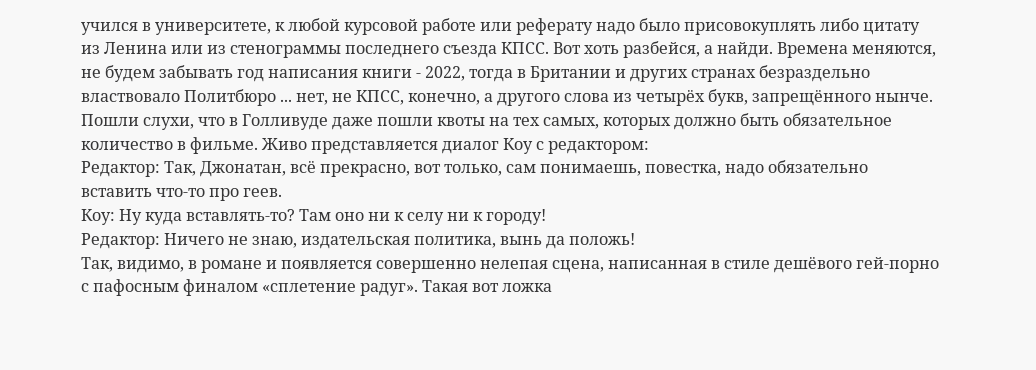учился в университете, к любой курсовой работе или реферату надо было присовокуплять либо цитату из Ленина или из стенограммы последнего съезда КПСС. Вот хоть разбейся, а найди. Времена меняются, не будем забывать год написания книги - 2022, тогда в Британии и других странах безраздельно властвовало Политбюро ... нет, не КПСС, конечно, а другого слова из четырёх букв, запрещённого нынче. Пошли слухи, что в Голливуде даже пошли квоты на тех самых, которых должно быть обязательное количество в фильме. Живо представляется диалог Коу с редактором:
Редактор: Так, Джонатан, всё прекрасно, вот только, сам понимаешь, повестка, надо обязательно вставить что-то про геев.
Коу: Ну куда вставлять-то? Там оно ни к селу ни к городу!
Редактор: Ничего не знаю, издательская политика, вынь да положь!
Так, видимо, в романе и появляется совершенно нелепая сцена, написанная в стиле дешёвого гей-порно с пафосным финалом «сплетение радуг». Такая вот ложка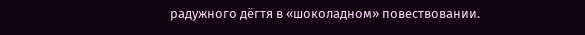радужного дёгтя в «шоколадном» повествовании.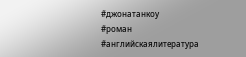#джонатанкоу
#роман
#английскаялитература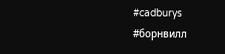#cadburys
#борнвилл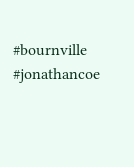#bournville
#jonathancoe